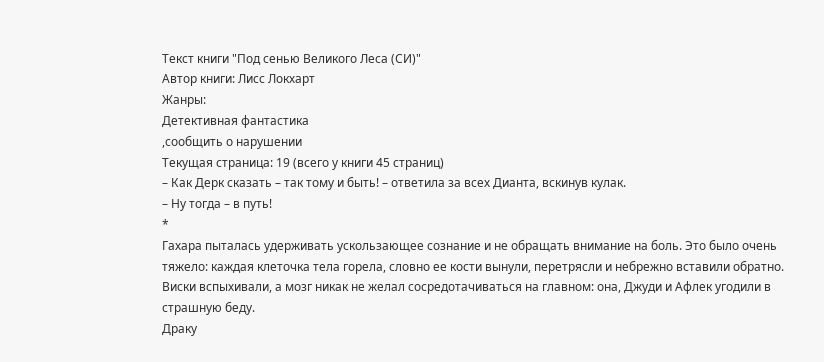Текст книги "Под сенью Великого Леса (СИ)"
Автор книги: Лисс Локхарт
Жанры:
Детективная фантастика
,сообщить о нарушении
Текущая страница: 19 (всего у книги 45 страниц)
– Как Дерк сказать – так тому и быть! – ответила за всех Дианта, вскинув кулак.
– Ну тогда – в путь!
*
Гахара пыталась удерживать ускользающее сознание и не обращать внимание на боль. Это было очень тяжело: каждая клеточка тела горела, словно ее кости вынули, перетрясли и небрежно вставили обратно. Виски вспыхивали, а мозг никак не желал сосредотачиваться на главном: она, Джуди и Афлек угодили в страшную беду.
Драку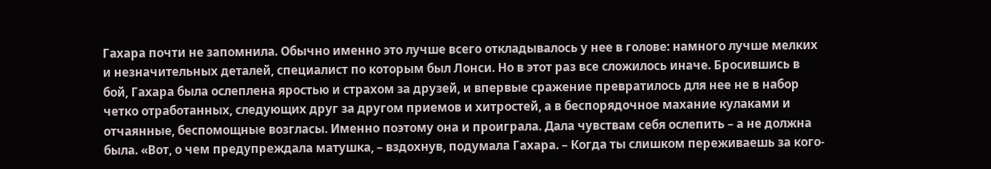Гахара почти не запомнила. Обычно именно это лучше всего откладывалось у нее в голове: намного лучше мелких и незначительных деталей, специалист по которым был Лонси. Но в этот раз все сложилось иначе. Бросившись в бой, Гахара была ослеплена яростью и страхом за друзей, и впервые сражение превратилось для нее не в набор четко отработанных, следующих друг за другом приемов и хитростей, а в беспорядочное махание кулаками и отчаянные, беспомощные возгласы. Именно поэтому она и проиграла. Дала чувствам себя ослепить – а не должна была. «Вот, о чем предупреждала матушка, – вздохнув, подумала Гахара. – Когда ты слишком переживаешь за кого-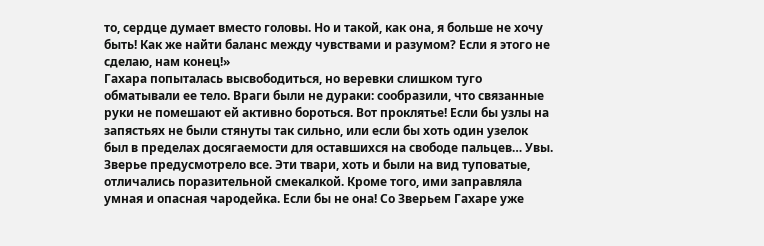то, сердце думает вместо головы. Но и такой, как она, я больше не хочу быть! Как же найти баланс между чувствами и разумом? Если я этого не сделаю, нам конец!»
Гахара попыталась высвободиться, но веревки слишком туго обматывали ее тело. Враги были не дураки: сообразили, что связанные руки не помешают ей активно бороться. Вот проклятье! Если бы узлы на запястьях не были стянуты так сильно, или если бы хоть один узелок был в пределах досягаемости для оставшихся на свободе пальцев… Увы. Зверье предусмотрело все. Эти твари, хоть и были на вид туповатые, отличались поразительной смекалкой. Кроме того, ими заправляла умная и опасная чародейка. Если бы не она! Со Зверьем Гахаре уже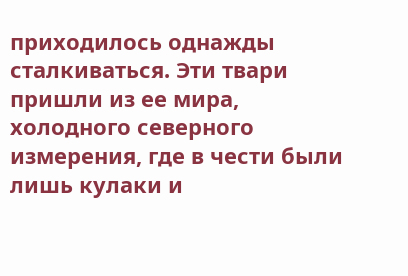приходилось однажды сталкиваться. Эти твари пришли из ее мира, холодного северного измерения, где в чести были лишь кулаки и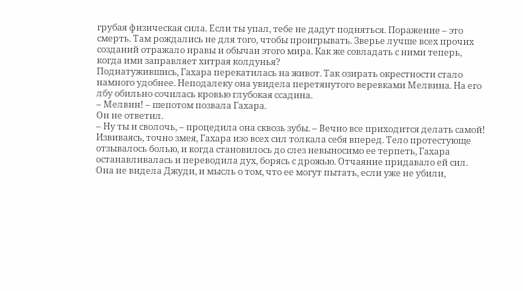грубая физическая сила. Если ты упал, тебе не дадут подняться. Поражение – это смерть. Там рождались не для того, чтобы проигрывать. Зверье лучше всех прочих созданий отражало нравы и обычаи этого мира. Как же совладать с ними теперь, когда ими заправляет хитрая колдунья?
Поднатужившись, Гахара перекатилась на живот. Так озирать окрестности стало намного удобнее. Неподалеку она увидела перетянутого веревками Мелвина. На его лбу обильно сочилась кровью глубокая ссадина.
– Мелвин! – шепотом позвала Гахара.
Он не ответил.
– Ну ты и сволочь, – процедила она сквозь зубы. – Вечно все приходится делать самой!
Извиваясь, точно змея, Гахара изо всех сил толкала себя вперед. Тело протестующе отзывалось болью, и когда становилось до слез невыносимо ее терпеть, Гахара останавливалась и переводила дух, борясь с дрожью. Отчаяние придавало ей сил. Она не видела Джуди, и мысль о том, что ее могут пытать, если уже не убили,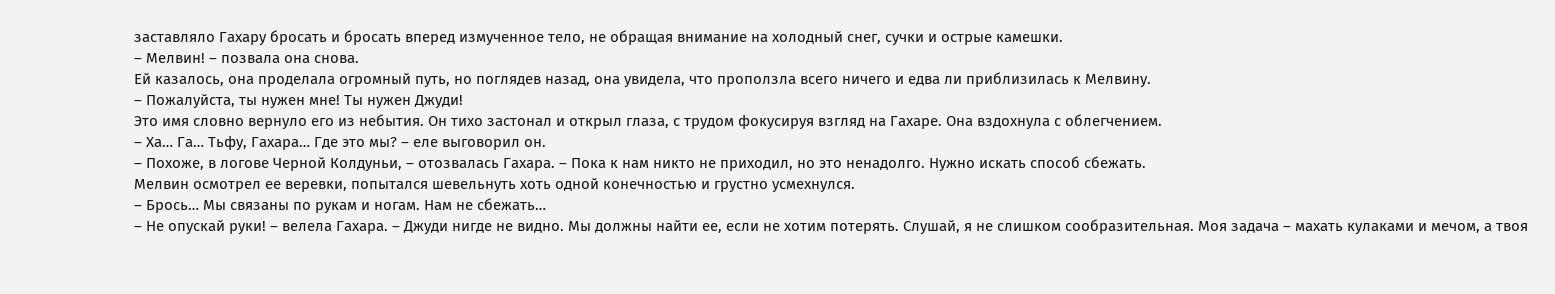заставляло Гахару бросать и бросать вперед измученное тело, не обращая внимание на холодный снег, сучки и острые камешки.
– Мелвин! – позвала она снова.
Ей казалось, она проделала огромный путь, но поглядев назад, она увидела, что проползла всего ничего и едва ли приблизилась к Мелвину.
– Пожалуйста, ты нужен мне! Ты нужен Джуди!
Это имя словно вернуло его из небытия. Он тихо застонал и открыл глаза, с трудом фокусируя взгляд на Гахаре. Она вздохнула с облегчением.
– Ха… Га… Тьфу, Гахара… Где это мы? – еле выговорил он.
– Похоже, в логове Черной Колдуньи, – отозвалась Гахара. – Пока к нам никто не приходил, но это ненадолго. Нужно искать способ сбежать.
Мелвин осмотрел ее веревки, попытался шевельнуть хоть одной конечностью и грустно усмехнулся.
– Брось… Мы связаны по рукам и ногам. Нам не сбежать…
– Не опускай руки! – велела Гахара. – Джуди нигде не видно. Мы должны найти ее, если не хотим потерять. Слушай, я не слишком сообразительная. Моя задача – махать кулаками и мечом, а твоя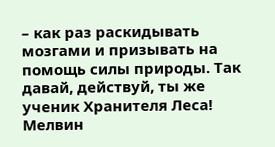– как раз раскидывать мозгами и призывать на помощь силы природы. Так давай, действуй, ты же ученик Хранителя Леса!
Мелвин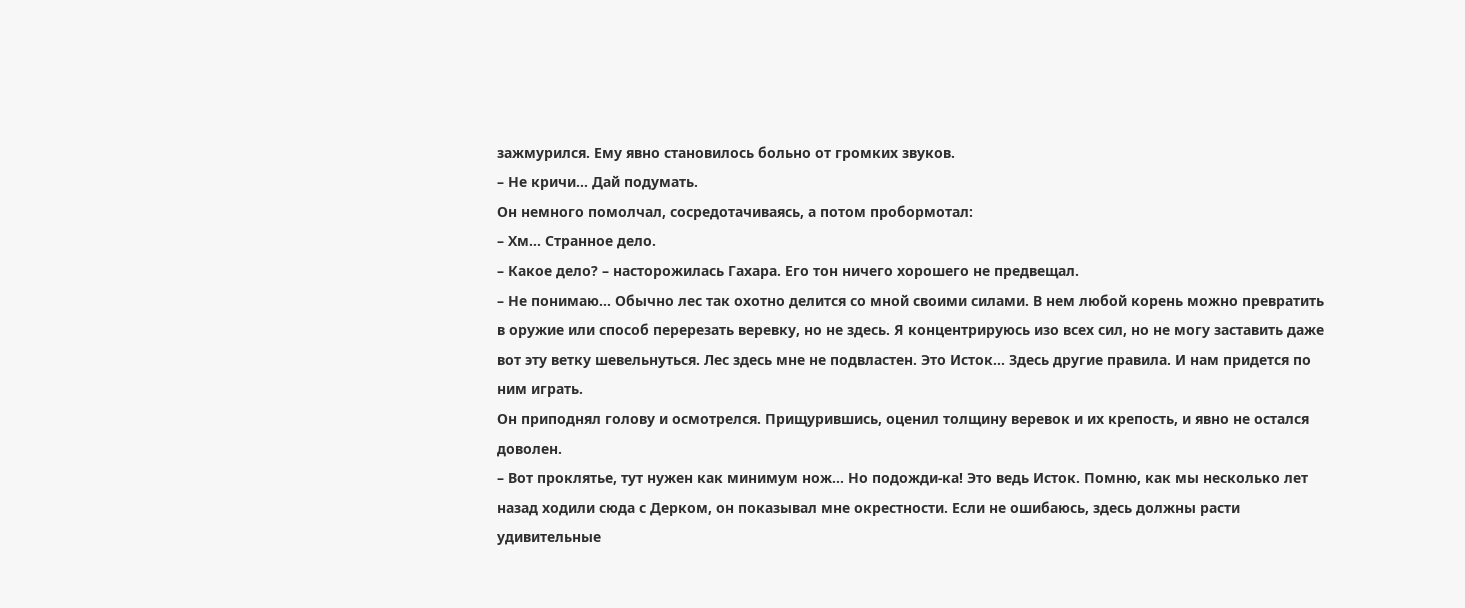зажмурился. Ему явно становилось больно от громких звуков.
– Не кричи… Дай подумать.
Он немного помолчал, сосредотачиваясь, а потом пробормотал:
– Хм… Странное дело.
– Какое дело? – насторожилась Гахара. Его тон ничего хорошего не предвещал.
– Не понимаю… Обычно лес так охотно делится со мной своими силами. В нем любой корень можно превратить в оружие или способ перерезать веревку, но не здесь. Я концентрируюсь изо всех сил, но не могу заставить даже вот эту ветку шевельнуться. Лес здесь мне не подвластен. Это Исток… Здесь другие правила. И нам придется по ним играть.
Он приподнял голову и осмотрелся. Прищурившись, оценил толщину веревок и их крепость, и явно не остался доволен.
– Вот проклятье, тут нужен как минимум нож… Но подожди-ка! Это ведь Исток. Помню, как мы несколько лет назад ходили сюда с Дерком, он показывал мне окрестности. Если не ошибаюсь, здесь должны расти удивительные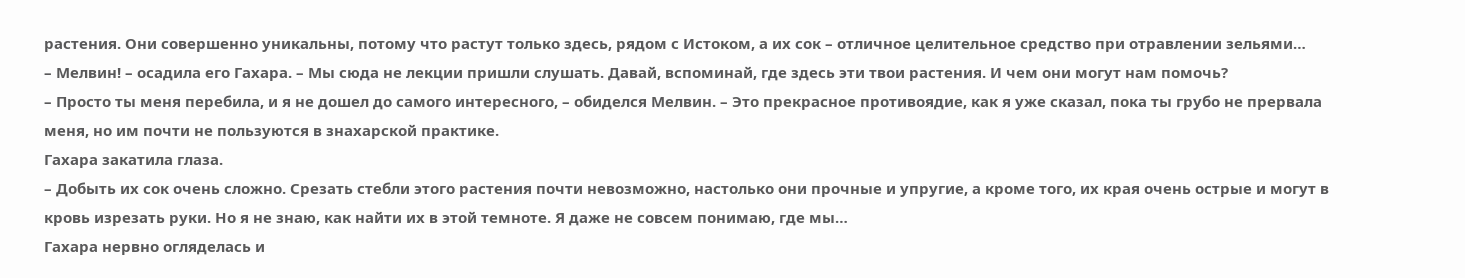растения. Они совершенно уникальны, потому что растут только здесь, рядом с Истоком, а их сок – отличное целительное средство при отравлении зельями…
– Мелвин! – осадила его Гахара. – Мы сюда не лекции пришли слушать. Давай, вспоминай, где здесь эти твои растения. И чем они могут нам помочь?
– Просто ты меня перебила, и я не дошел до самого интересного, – обиделся Мелвин. – Это прекрасное противоядие, как я уже сказал, пока ты грубо не прервала меня, но им почти не пользуются в знахарской практике.
Гахара закатила глаза.
– Добыть их сок очень сложно. Срезать стебли этого растения почти невозможно, настолько они прочные и упругие, а кроме того, их края очень острые и могут в кровь изрезать руки. Но я не знаю, как найти их в этой темноте. Я даже не совсем понимаю, где мы…
Гахара нервно огляделась и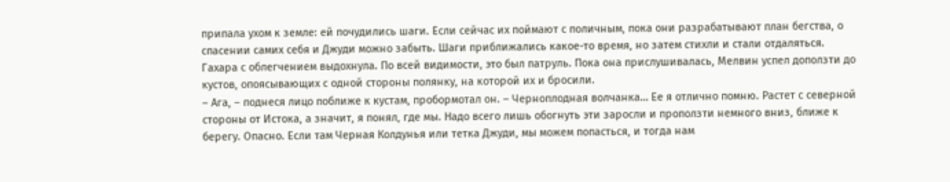припала ухом к земле: ей почудились шаги. Если сейчас их поймают с поличным, пока они разрабатывают план бегства, о спасении самих себя и Джуди можно забыть. Шаги приближались какое-то время, но затем стихли и стали отдаляться. Гахара с облегчением выдохнула. По всей видимости, это был патруль. Пока она прислушивалась, Мелвин успел доползти до кустов, опоясывающих с одной стороны полянку, на которой их и бросили.
– Ага, – поднеся лицо поближе к кустам, пробормотал он. – Черноплодная волчанка… Ее я отлично помню. Растет с северной стороны от Истока, а значит, я понял, где мы. Надо всего лишь обогнуть эти заросли и проползти немного вниз, ближе к берегу. Опасно. Если там Черная Колдунья или тетка Джуди, мы можем попасться, и тогда нам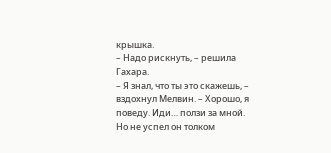крышка.
– Надо рискнуть, – решила Гахара.
– Я знал, что ты это скажешь, – вздохнул Мелвин. – Хорошо, я поведу. Иди… ползи за мной.
Но не успел он толком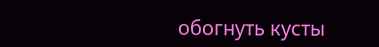обогнуть кусты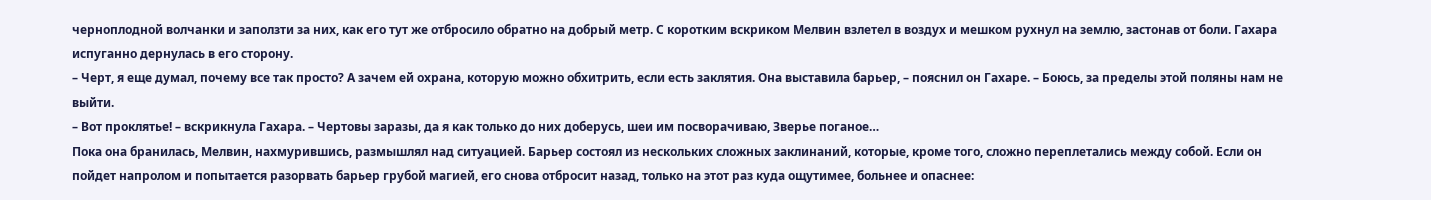черноплодной волчанки и заползти за них, как его тут же отбросило обратно на добрый метр. С коротким вскриком Мелвин взлетел в воздух и мешком рухнул на землю, застонав от боли. Гахара испуганно дернулась в его сторону.
– Черт, я еще думал, почему все так просто? А зачем ей охрана, которую можно обхитрить, если есть заклятия. Она выставила барьер, – пояснил он Гахаре. – Боюсь, за пределы этой поляны нам не выйти.
– Вот проклятье! – вскрикнула Гахара. – Чертовы заразы, да я как только до них доберусь, шеи им посворачиваю, Зверье поганое…
Пока она бранилась, Мелвин, нахмурившись, размышлял над ситуацией. Барьер состоял из нескольких сложных заклинаний, которые, кроме того, сложно переплетались между собой. Если он пойдет напролом и попытается разорвать барьер грубой магией, его снова отбросит назад, только на этот раз куда ощутимее, больнее и опаснее: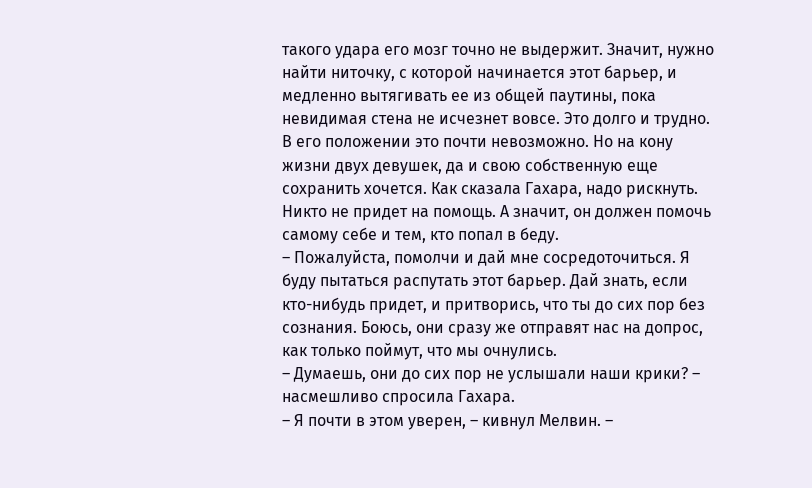такого удара его мозг точно не выдержит. Значит, нужно найти ниточку, с которой начинается этот барьер, и медленно вытягивать ее из общей паутины, пока невидимая стена не исчезнет вовсе. Это долго и трудно. В его положении это почти невозможно. Но на кону жизни двух девушек, да и свою собственную еще сохранить хочется. Как сказала Гахара, надо рискнуть. Никто не придет на помощь. А значит, он должен помочь самому себе и тем, кто попал в беду.
– Пожалуйста, помолчи и дай мне сосредоточиться. Я буду пытаться распутать этот барьер. Дай знать, если кто-нибудь придет, и притворись, что ты до сих пор без сознания. Боюсь, они сразу же отправят нас на допрос, как только поймут, что мы очнулись.
– Думаешь, они до сих пор не услышали наши крики? – насмешливо спросила Гахара.
– Я почти в этом уверен, – кивнул Мелвин. –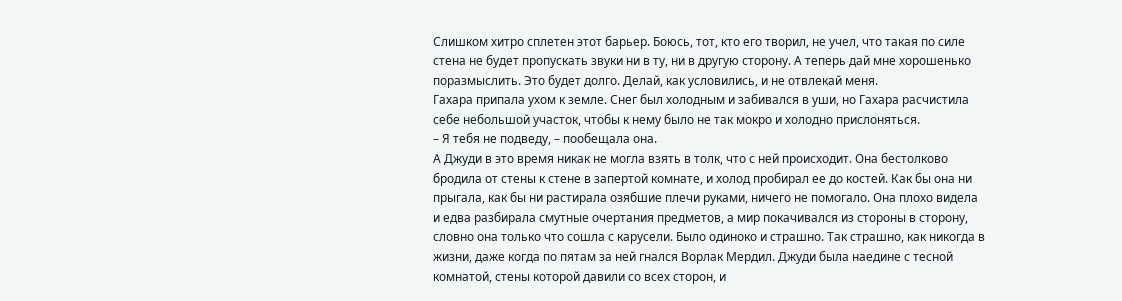Слишком хитро сплетен этот барьер. Боюсь, тот, кто его творил, не учел, что такая по силе стена не будет пропускать звуки ни в ту, ни в другую сторону. А теперь дай мне хорошенько поразмыслить. Это будет долго. Делай, как условились, и не отвлекай меня.
Гахара припала ухом к земле. Снег был холодным и забивался в уши, но Гахара расчистила себе небольшой участок, чтобы к нему было не так мокро и холодно прислоняться.
– Я тебя не подведу, – пообещала она.
А Джуди в это время никак не могла взять в толк, что с ней происходит. Она бестолково бродила от стены к стене в запертой комнате, и холод пробирал ее до костей. Как бы она ни прыгала, как бы ни растирала озябшие плечи руками, ничего не помогало. Она плохо видела и едва разбирала смутные очертания предметов, а мир покачивался из стороны в сторону, словно она только что сошла с карусели. Было одиноко и страшно. Так страшно, как никогда в жизни, даже когда по пятам за ней гнался Ворлак Мердил. Джуди была наедине с тесной комнатой, стены которой давили со всех сторон, и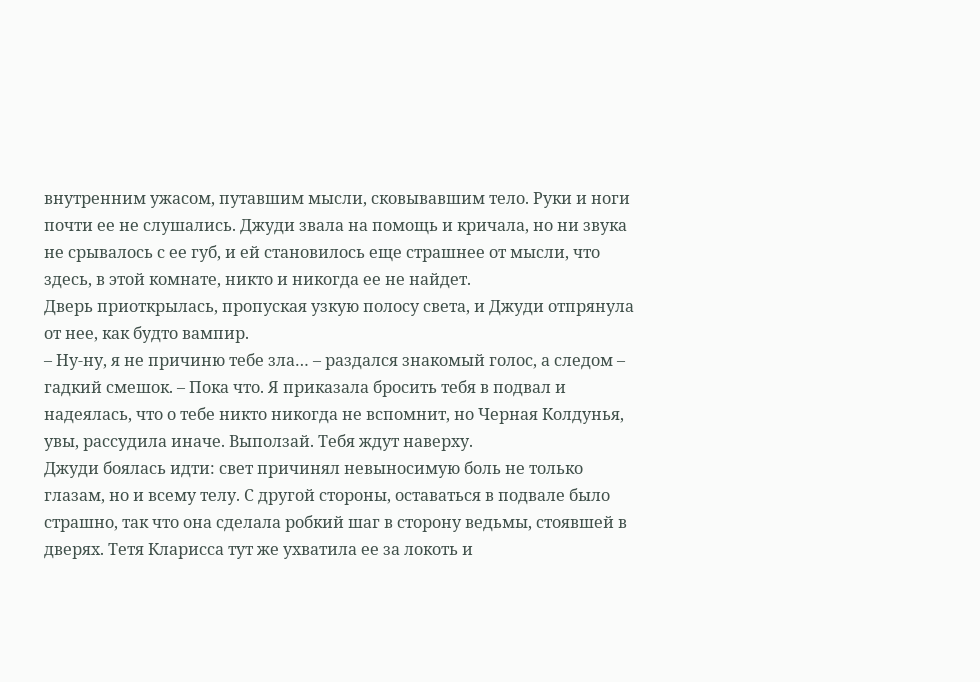внутренним ужасом, путавшим мысли, сковывавшим тело. Руки и ноги почти ее не слушались. Джуди звала на помощь и кричала, но ни звука не срывалось с ее губ, и ей становилось еще страшнее от мысли, что здесь, в этой комнате, никто и никогда ее не найдет.
Дверь приоткрылась, пропуская узкую полосу света, и Джуди отпрянула от нее, как будто вампир.
– Ну-ну, я не причиню тебе зла… – раздался знакомый голос, а следом – гадкий смешок. – Пока что. Я приказала бросить тебя в подвал и надеялась, что о тебе никто никогда не вспомнит, но Черная Колдунья, увы, рассудила иначе. Выползай. Тебя ждут наверху.
Джуди боялась идти: свет причинял невыносимую боль не только глазам, но и всему телу. С другой стороны, оставаться в подвале было страшно, так что она сделала робкий шаг в сторону ведьмы, стоявшей в дверях. Тетя Кларисса тут же ухватила ее за локоть и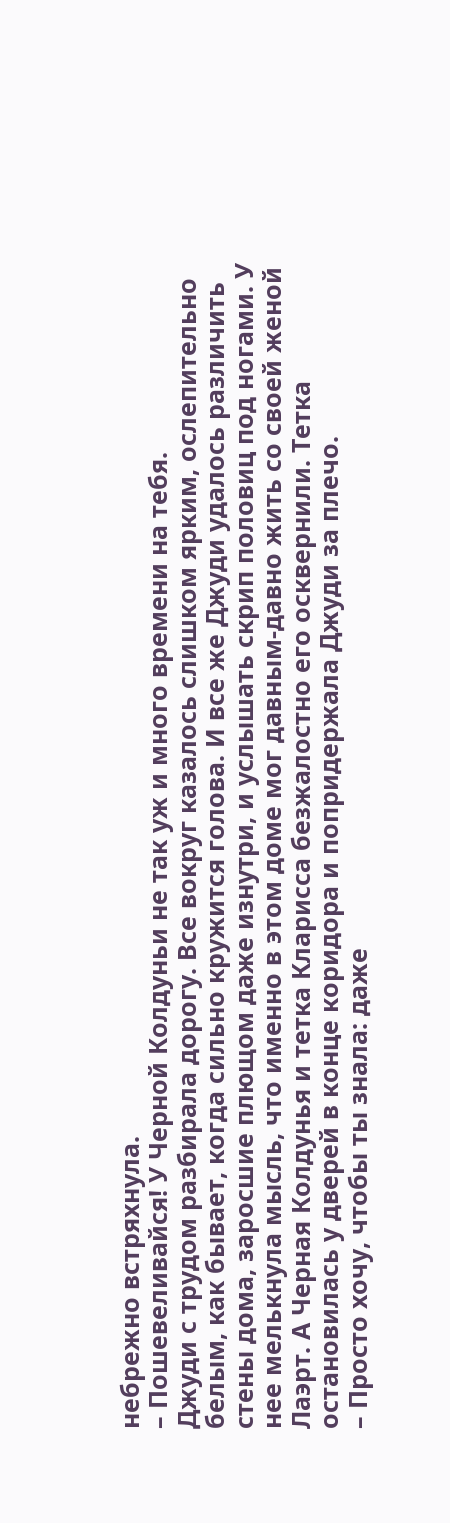небрежно встряхнула.
– Пошевеливайся! У Черной Колдуньи не так уж и много времени на тебя.
Джуди с трудом разбирала дорогу. Все вокруг казалось слишком ярким, ослепительно белым, как бывает, когда сильно кружится голова. И все же Джуди удалось различить стены дома, заросшие плющом даже изнутри, и услышать скрип половиц под ногами. У нее мелькнула мысль, что именно в этом доме мог давным-давно жить со своей женой Лаэрт. А Черная Колдунья и тетка Кларисса безжалостно его осквернили. Тетка остановилась у дверей в конце коридора и попридержала Джуди за плечо.
– Просто хочу, чтобы ты знала: даже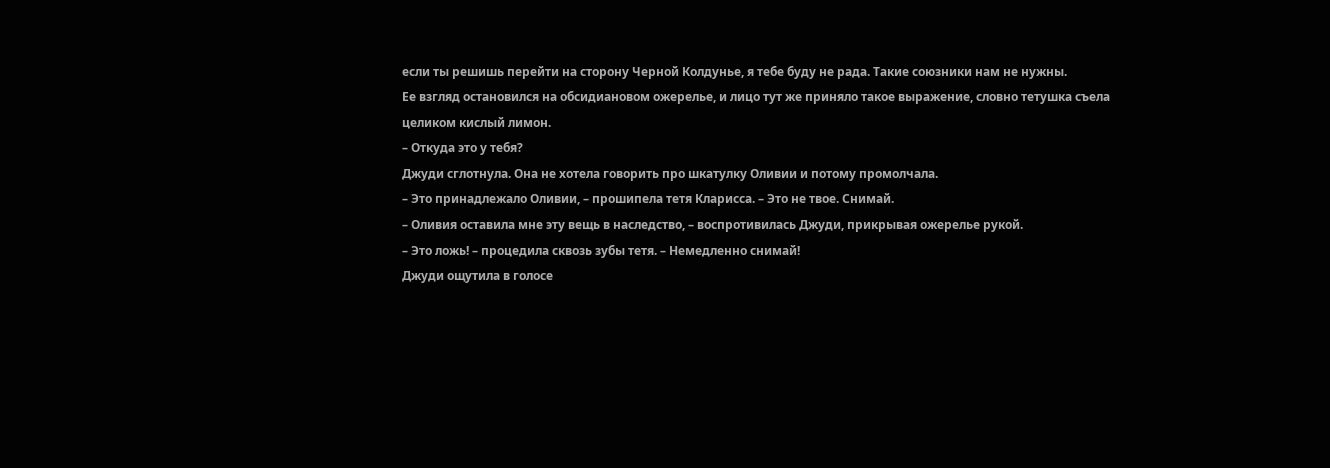если ты решишь перейти на сторону Черной Колдунье, я тебе буду не рада. Такие союзники нам не нужны.
Ее взгляд остановился на обсидиановом ожерелье, и лицо тут же приняло такое выражение, словно тетушка съела целиком кислый лимон.
– Откуда это у тебя?
Джуди сглотнула. Она не хотела говорить про шкатулку Оливии и потому промолчала.
– Это принадлежало Оливии, – прошипела тетя Кларисса. – Это не твое. Снимай.
– Оливия оставила мне эту вещь в наследство, – воспротивилась Джуди, прикрывая ожерелье рукой.
– Это ложь! – процедила сквозь зубы тетя. – Немедленно снимай!
Джуди ощутила в голосе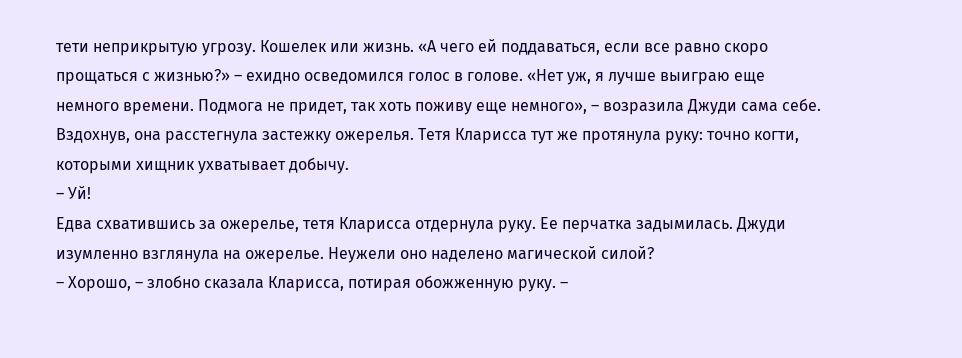тети неприкрытую угрозу. Кошелек или жизнь. «А чего ей поддаваться, если все равно скоро прощаться с жизнью?» – ехидно осведомился голос в голове. «Нет уж, я лучше выиграю еще немного времени. Подмога не придет, так хоть поживу еще немного», – возразила Джуди сама себе. Вздохнув, она расстегнула застежку ожерелья. Тетя Кларисса тут же протянула руку: точно когти, которыми хищник ухватывает добычу.
– Уй!
Едва схватившись за ожерелье, тетя Кларисса отдернула руку. Ее перчатка задымилась. Джуди изумленно взглянула на ожерелье. Неужели оно наделено магической силой?
– Хорошо, – злобно сказала Кларисса, потирая обожженную руку. –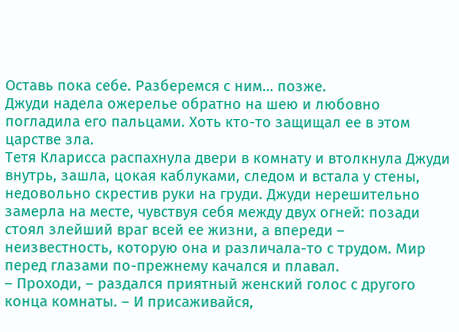Оставь пока себе. Разберемся с ним… позже.
Джуди надела ожерелье обратно на шею и любовно погладила его пальцами. Хоть кто-то защищал ее в этом царстве зла.
Тетя Кларисса распахнула двери в комнату и втолкнула Джуди внутрь, зашла, цокая каблуками, следом и встала у стены, недовольно скрестив руки на груди. Джуди нерешительно замерла на месте, чувствуя себя между двух огней: позади стоял злейший враг всей ее жизни, а впереди – неизвестность, которую она и различала-то с трудом. Мир перед глазами по-прежнему качался и плавал.
– Проходи, – раздался приятный женский голос с другого конца комнаты. – И присаживайся,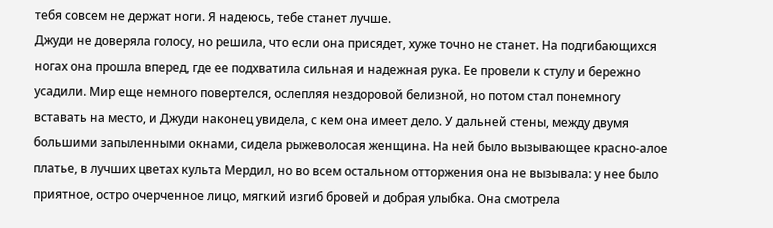тебя совсем не держат ноги. Я надеюсь, тебе станет лучше.
Джуди не доверяла голосу, но решила, что если она присядет, хуже точно не станет. На подгибающихся ногах она прошла вперед, где ее подхватила сильная и надежная рука. Ее провели к стулу и бережно усадили. Мир еще немного повертелся, ослепляя нездоровой белизной, но потом стал понемногу вставать на место, и Джуди наконец увидела, с кем она имеет дело. У дальней стены, между двумя большими запыленными окнами, сидела рыжеволосая женщина. На ней было вызывающее красно-алое платье, в лучших цветах культа Мердил, но во всем остальном отторжения она не вызывала: у нее было приятное, остро очерченное лицо, мягкий изгиб бровей и добрая улыбка. Она смотрела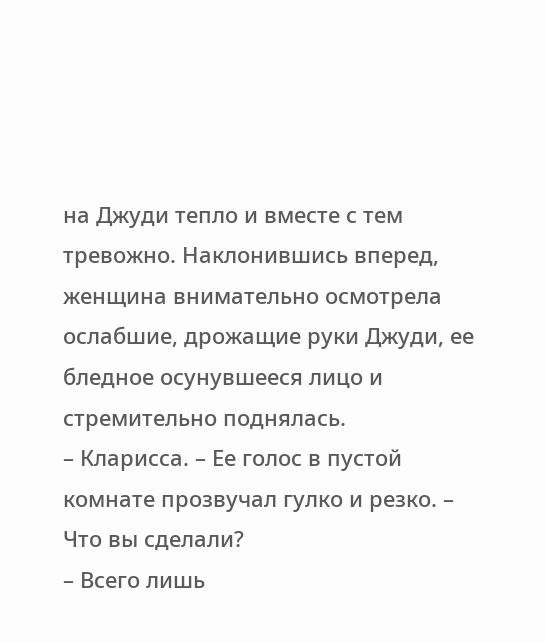на Джуди тепло и вместе с тем тревожно. Наклонившись вперед, женщина внимательно осмотрела ослабшие, дрожащие руки Джуди, ее бледное осунувшееся лицо и стремительно поднялась.
– Кларисса. – Ее голос в пустой комнате прозвучал гулко и резко. – Что вы сделали?
– Всего лишь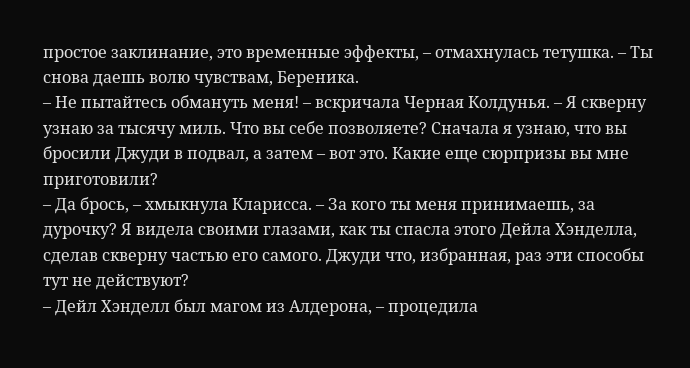простое заклинание, это временные эффекты, – отмахнулась тетушка. – Ты снова даешь волю чувствам, Береника.
– Не пытайтесь обмануть меня! – вскричала Черная Колдунья. – Я скверну узнаю за тысячу миль. Что вы себе позволяете? Сначала я узнаю, что вы бросили Джуди в подвал, а затем – вот это. Какие еще сюрпризы вы мне приготовили?
– Да брось, – хмыкнула Кларисса. – За кого ты меня принимаешь, за дурочку? Я видела своими глазами, как ты спасла этого Дейла Хэнделла, сделав скверну частью его самого. Джуди что, избранная, раз эти способы тут не действуют?
– Дейл Хэнделл был магом из Алдерона, – процедила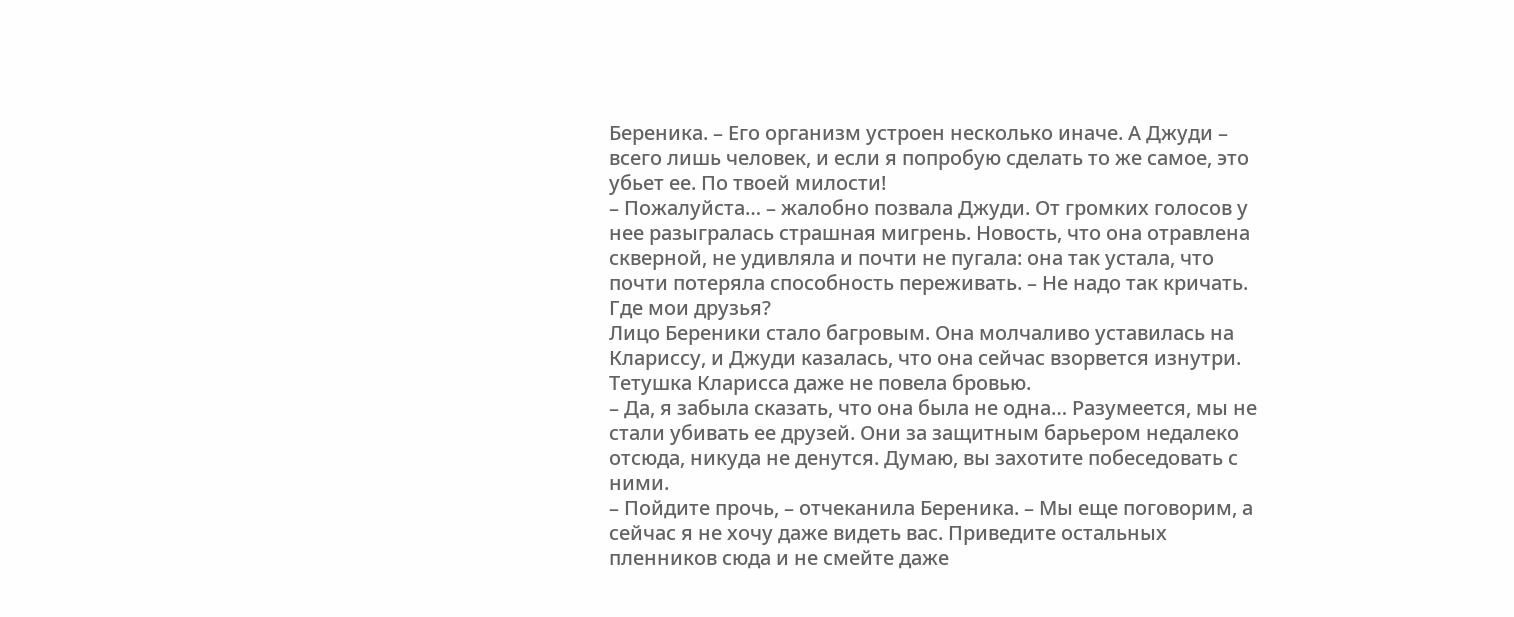Береника. – Его организм устроен несколько иначе. А Джуди – всего лишь человек, и если я попробую сделать то же самое, это убьет ее. По твоей милости!
– Пожалуйста… – жалобно позвала Джуди. От громких голосов у нее разыгралась страшная мигрень. Новость, что она отравлена скверной, не удивляла и почти не пугала: она так устала, что почти потеряла способность переживать. – Не надо так кричать. Где мои друзья?
Лицо Береники стало багровым. Она молчаливо уставилась на Клариссу, и Джуди казалась, что она сейчас взорвется изнутри. Тетушка Кларисса даже не повела бровью.
– Да, я забыла сказать, что она была не одна… Разумеется, мы не стали убивать ее друзей. Они за защитным барьером недалеко отсюда, никуда не денутся. Думаю, вы захотите побеседовать с ними.
– Пойдите прочь, – отчеканила Береника. – Мы еще поговорим, а сейчас я не хочу даже видеть вас. Приведите остальных пленников сюда и не смейте даже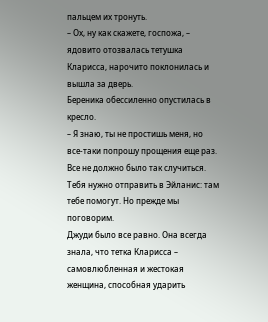пальцем их тронуть.
– Ох, ну как скажете, госпожа, – ядовито отозвалась тетушка Кларисса, нарочито поклонилась и вышла за дверь.
Береника обессиленно опустилась в кресло.
– Я знаю, ты не простишь меня, но все-таки попрошу прощения еще раз. Все не должно было так случиться. Тебя нужно отправить в Эйланис: там тебе помогут. Но прежде мы поговорим.
Джуди было все равно. Она всегда знала, что тетка Кларисса – самовлюбленная и жестокая женщина, способная ударить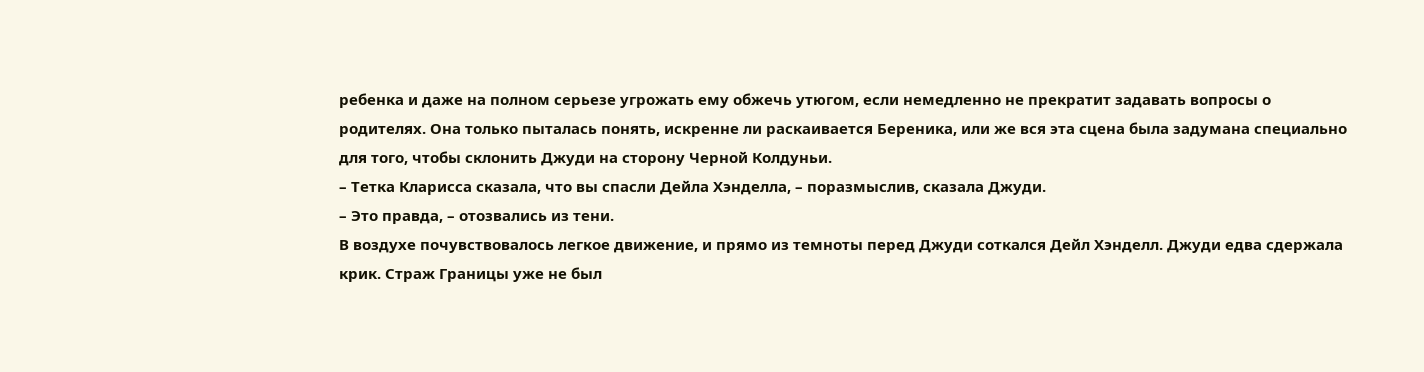ребенка и даже на полном серьезе угрожать ему обжечь утюгом, если немедленно не прекратит задавать вопросы о родителях. Она только пыталась понять, искренне ли раскаивается Береника, или же вся эта сцена была задумана специально для того, чтобы склонить Джуди на сторону Черной Колдуньи.
– Тетка Кларисса сказала, что вы спасли Дейла Хэнделла, – поразмыслив, сказала Джуди.
– Это правда, – отозвались из тени.
В воздухе почувствовалось легкое движение, и прямо из темноты перед Джуди соткался Дейл Хэнделл. Джуди едва сдержала крик. Страж Границы уже не был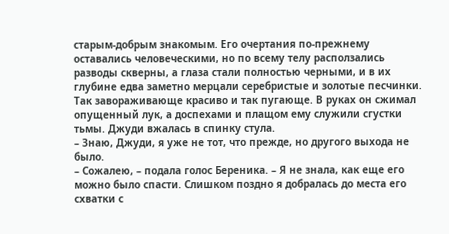старым-добрым знакомым. Его очертания по-прежнему оставались человеческими, но по всему телу расползались разводы скверны, а глаза стали полностью черными, и в их глубине едва заметно мерцали серебристые и золотые песчинки. Так завораживающе красиво и так пугающе. В руках он сжимал опущенный лук, а доспехами и плащом ему служили сгустки тьмы. Джуди вжалась в спинку стула.
– Знаю, Джуди, я уже не тот, что прежде, но другого выхода не было.
– Сожалею, – подала голос Береника. – Я не знала, как еще его можно было спасти. Слишком поздно я добралась до места его схватки с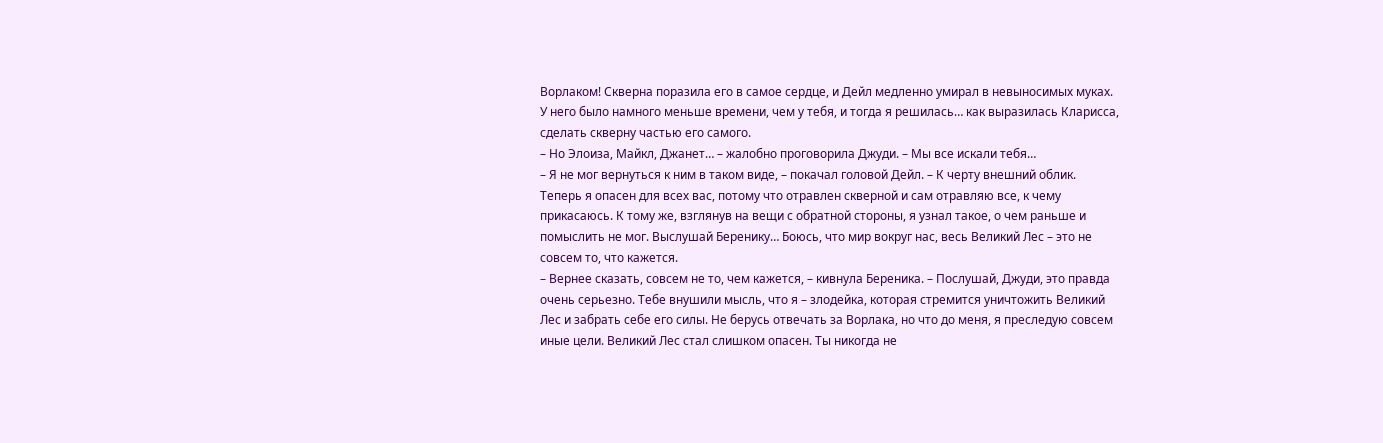Ворлаком! Скверна поразила его в самое сердце, и Дейл медленно умирал в невыносимых муках. У него было намного меньше времени, чем у тебя, и тогда я решилась… как выразилась Кларисса, сделать скверну частью его самого.
– Но Элоиза, Майкл, Джанет… – жалобно проговорила Джуди. – Мы все искали тебя…
– Я не мог вернуться к ним в таком виде, – покачал головой Дейл. – К черту внешний облик. Теперь я опасен для всех вас, потому что отравлен скверной и сам отравляю все, к чему прикасаюсь. К тому же, взглянув на вещи с обратной стороны, я узнал такое, о чем раньше и помыслить не мог. Выслушай Беренику… Боюсь, что мир вокруг нас, весь Великий Лес – это не совсем то, что кажется.
– Вернее сказать, совсем не то, чем кажется, – кивнула Береника. – Послушай, Джуди, это правда очень серьезно. Тебе внушили мысль, что я – злодейка, которая стремится уничтожить Великий Лес и забрать себе его силы. Не берусь отвечать за Ворлака, но что до меня, я преследую совсем иные цели. Великий Лес стал слишком опасен. Ты никогда не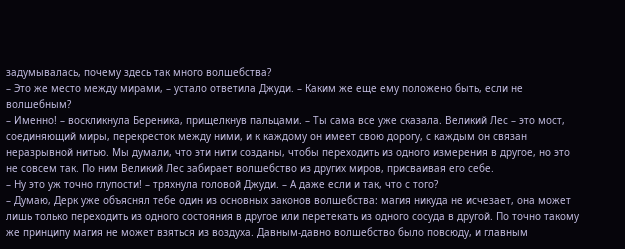задумывалась, почему здесь так много волшебства?
– Это же место между мирами, – устало ответила Джуди. – Каким же еще ему положено быть, если не волшебным?
– Именно! – воскликнула Береника, прищелкнув пальцами. – Ты сама все уже сказала. Великий Лес – это мост, соединяющий миры, перекресток между ними, и к каждому он имеет свою дорогу, с каждым он связан неразрывной нитью. Мы думали, что эти нити созданы, чтобы переходить из одного измерения в другое, но это не совсем так. По ним Великий Лес забирает волшебство из других миров, присваивая его себе.
– Ну это уж точно глупости! – тряхнула головой Джуди. – А даже если и так, что с того?
– Думаю, Дерк уже объяснял тебе один из основных законов волшебства: магия никуда не исчезает, она может лишь только переходить из одного состояния в другое или перетекать из одного сосуда в другой. По точно такому же принципу магия не может взяться из воздуха. Давным-давно волшебство было повсюду, и главным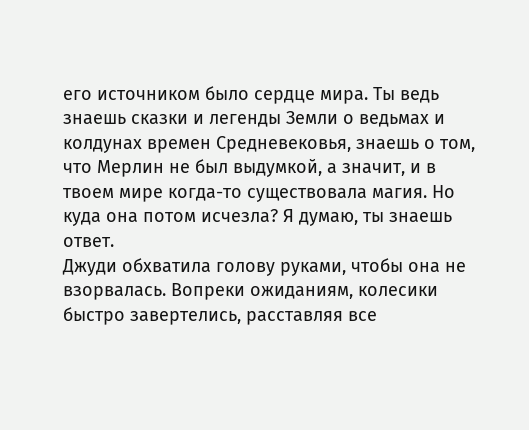его источником было сердце мира. Ты ведь знаешь сказки и легенды Земли о ведьмах и колдунах времен Средневековья, знаешь о том, что Мерлин не был выдумкой, а значит, и в твоем мире когда-то существовала магия. Но куда она потом исчезла? Я думаю, ты знаешь ответ.
Джуди обхватила голову руками, чтобы она не взорвалась. Вопреки ожиданиям, колесики быстро завертелись, расставляя все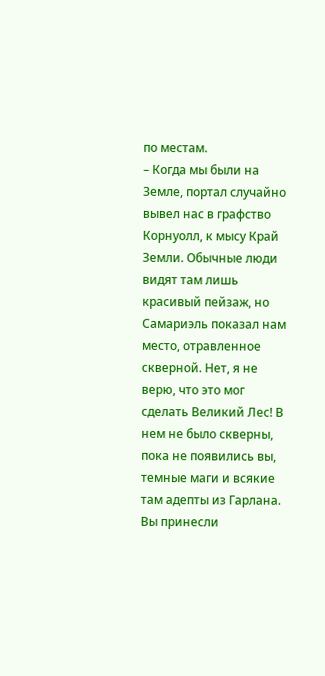по местам.
– Когда мы были на Земле, портал случайно вывел нас в графство Корнуолл, к мысу Край Земли. Обычные люди видят там лишь красивый пейзаж, но Самариэль показал нам место, отравленное скверной. Нет, я не верю, что это мог сделать Великий Лес! В нем не было скверны, пока не появились вы, темные маги и всякие там адепты из Гарлана. Вы принесли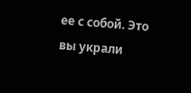ее с собой. Это вы украли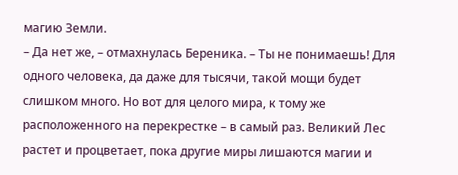магию Земли.
– Да нет же, – отмахнулась Береника. – Ты не понимаешь! Для одного человека, да даже для тысячи, такой мощи будет слишком много. Но вот для целого мира, к тому же расположенного на перекрестке – в самый раз. Великий Лес растет и процветает, пока другие миры лишаются магии и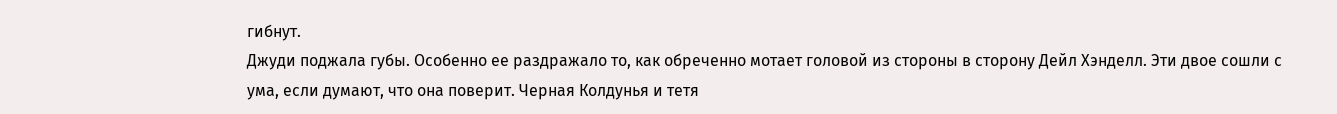гибнут.
Джуди поджала губы. Особенно ее раздражало то, как обреченно мотает головой из стороны в сторону Дейл Хэнделл. Эти двое сошли с ума, если думают, что она поверит. Черная Колдунья и тетя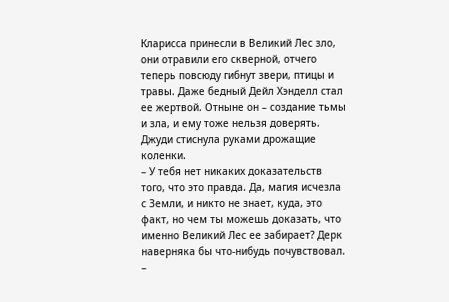Кларисса принесли в Великий Лес зло, они отравили его скверной, отчего теперь повсюду гибнут звери, птицы и травы. Даже бедный Дейл Хэнделл стал ее жертвой. Отныне он – создание тьмы и зла, и ему тоже нельзя доверять. Джуди стиснула руками дрожащие коленки.
– У тебя нет никаких доказательств того, что это правда. Да, магия исчезла с Земли, и никто не знает, куда, это факт, но чем ты можешь доказать, что именно Великий Лес ее забирает? Дерк наверняка бы что-нибудь почувствовал.
–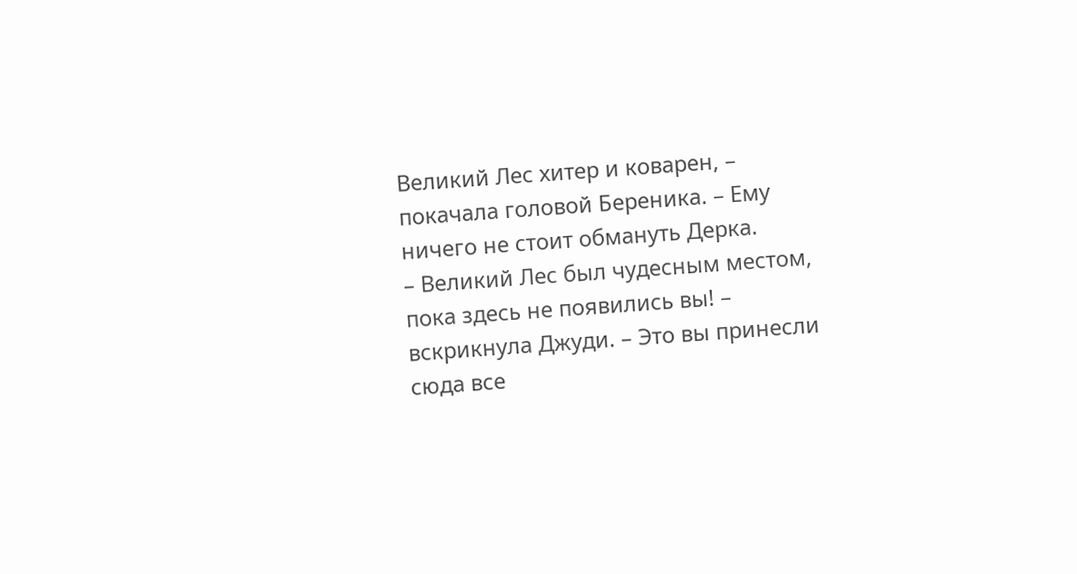Великий Лес хитер и коварен, – покачала головой Береника. – Ему ничего не стоит обмануть Дерка.
– Великий Лес был чудесным местом, пока здесь не появились вы! – вскрикнула Джуди. – Это вы принесли сюда все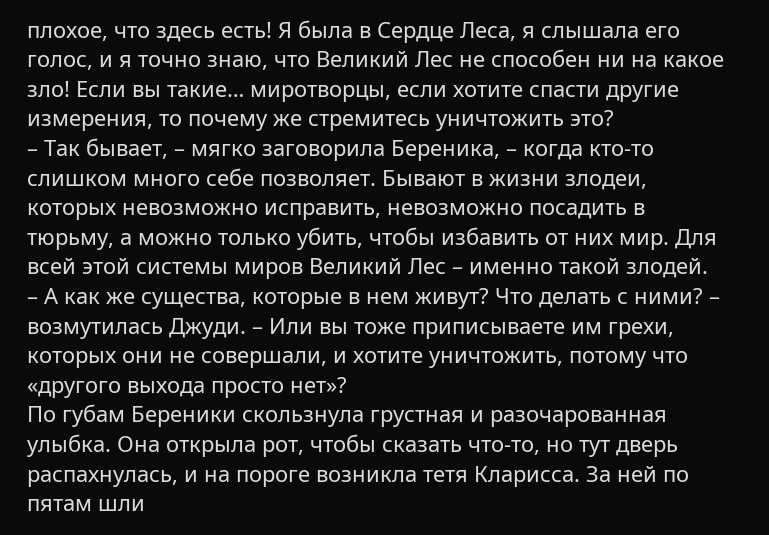плохое, что здесь есть! Я была в Сердце Леса, я слышала его голос, и я точно знаю, что Великий Лес не способен ни на какое зло! Если вы такие… миротворцы, если хотите спасти другие измерения, то почему же стремитесь уничтожить это?
– Так бывает, – мягко заговорила Береника, – когда кто-то слишком много себе позволяет. Бывают в жизни злодеи, которых невозможно исправить, невозможно посадить в тюрьму, а можно только убить, чтобы избавить от них мир. Для всей этой системы миров Великий Лес – именно такой злодей.
– А как же существа, которые в нем живут? Что делать с ними? – возмутилась Джуди. – Или вы тоже приписываете им грехи, которых они не совершали, и хотите уничтожить, потому что «другого выхода просто нет»?
По губам Береники скользнула грустная и разочарованная улыбка. Она открыла рот, чтобы сказать что-то, но тут дверь распахнулась, и на пороге возникла тетя Кларисса. За ней по пятам шли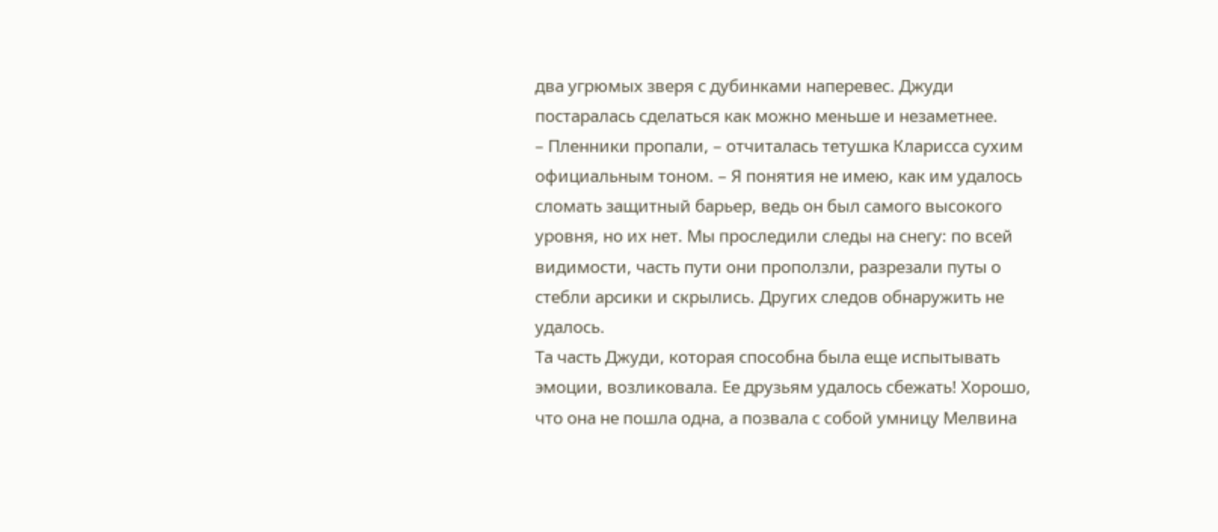два угрюмых зверя с дубинками наперевес. Джуди постаралась сделаться как можно меньше и незаметнее.
– Пленники пропали, – отчиталась тетушка Кларисса сухим официальным тоном. – Я понятия не имею, как им удалось сломать защитный барьер, ведь он был самого высокого уровня, но их нет. Мы проследили следы на снегу: по всей видимости, часть пути они проползли, разрезали путы о стебли арсики и скрылись. Других следов обнаружить не удалось.
Та часть Джуди, которая способна была еще испытывать эмоции, возликовала. Ее друзьям удалось сбежать! Хорошо, что она не пошла одна, а позвала с собой умницу Мелвина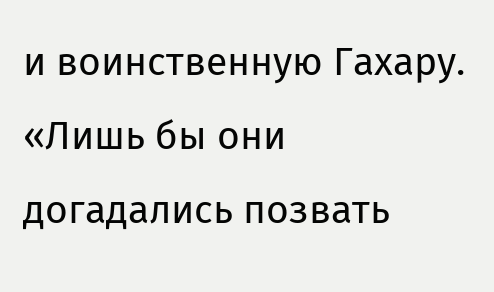и воинственную Гахару. «Лишь бы они догадались позвать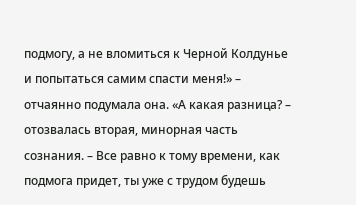подмогу, а не вломиться к Черной Колдунье и попытаться самим спасти меня!» – отчаянно подумала она. «А какая разница? – отозвалась вторая, минорная часть сознания. – Все равно к тому времени, как подмога придет, ты уже с трудом будешь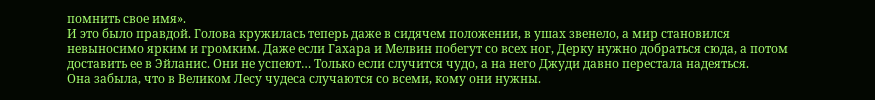помнить свое имя».
И это было правдой. Голова кружилась теперь даже в сидячем положении, в ушах звенело, а мир становился невыносимо ярким и громким. Даже если Гахара и Мелвин побегут со всех ног, Дерку нужно добраться сюда, а потом доставить ее в Эйланис. Они не успеют… Только если случится чудо, а на него Джуди давно перестала надеяться.
Она забыла, что в Великом Лесу чудеса случаются со всеми, кому они нужны.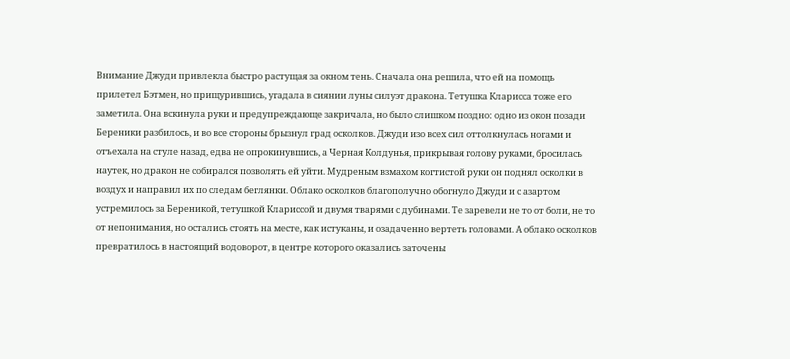Внимание Джуди привлекла быстро растущая за окном тень. Сначала она решила, что ей на помощь прилетел Бэтмен, но прищурившись, угадала в сиянии луны силуэт дракона. Тетушка Кларисса тоже его заметила. Она вскинула руки и предупреждающе закричала, но было слишком поздно: одно из окон позади Береники разбилось, и во все стороны брызнул град осколков. Джуди изо всех сил оттолкнулась ногами и отъехала на стуле назад, едва не опрокинувшись, а Черная Колдунья, прикрывая голову руками, бросилась наутек, но дракон не собирался позволять ей уйти. Мудреным взмахом когтистой руки он поднял осколки в воздух и направил их по следам беглянки. Облако осколков благополучно обогнуло Джуди и с азартом устремилось за Береникой, тетушкой Клариссой и двумя тварями с дубинами. Те заревели не то от боли, не то от непонимания, но остались стоять на месте, как истуканы, и озадаченно вертеть головами. А облако осколков превратилось в настоящий водоворот, в центре которого оказались заточены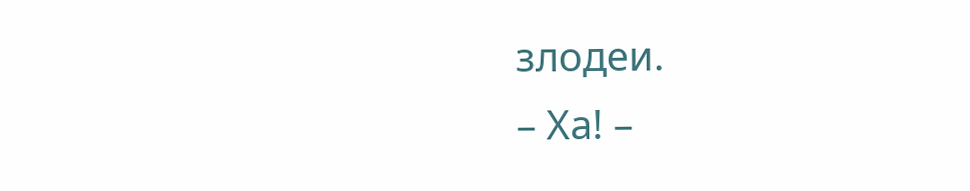злодеи.
– Ха! –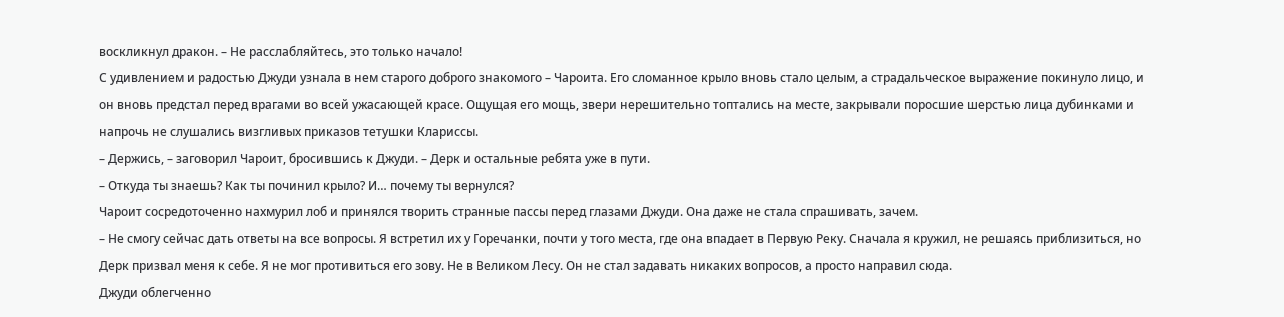воскликнул дракон. – Не расслабляйтесь, это только начало!
С удивлением и радостью Джуди узнала в нем старого доброго знакомого – Чароита. Его сломанное крыло вновь стало целым, а страдальческое выражение покинуло лицо, и он вновь предстал перед врагами во всей ужасающей красе. Ощущая его мощь, звери нерешительно топтались на месте, закрывали поросшие шерстью лица дубинками и напрочь не слушались визгливых приказов тетушки Клариссы.
– Держись, – заговорил Чароит, бросившись к Джуди. – Дерк и остальные ребята уже в пути.
– Откуда ты знаешь? Как ты починил крыло? И… почему ты вернулся?
Чароит сосредоточенно нахмурил лоб и принялся творить странные пассы перед глазами Джуди. Она даже не стала спрашивать, зачем.
– Не смогу сейчас дать ответы на все вопросы. Я встретил их у Горечанки, почти у того места, где она впадает в Первую Реку. Сначала я кружил, не решаясь приблизиться, но Дерк призвал меня к себе. Я не мог противиться его зову. Не в Великом Лесу. Он не стал задавать никаких вопросов, а просто направил сюда.
Джуди облегченно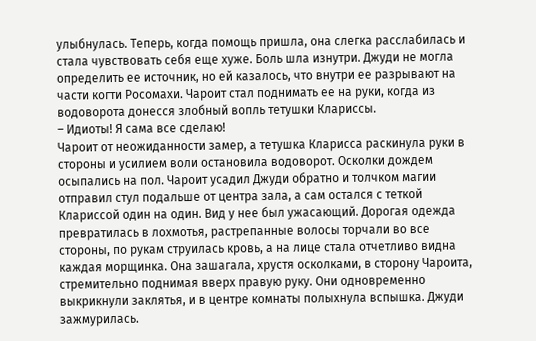улыбнулась. Теперь, когда помощь пришла, она слегка расслабилась и стала чувствовать себя еще хуже. Боль шла изнутри. Джуди не могла определить ее источник, но ей казалось, что внутри ее разрывают на части когти Росомахи. Чароит стал поднимать ее на руки, когда из водоворота донесся злобный вопль тетушки Клариссы.
– Идиоты! Я сама все сделаю!
Чароит от неожиданности замер, а тетушка Кларисса раскинула руки в стороны и усилием воли остановила водоворот. Осколки дождем осыпались на пол. Чароит усадил Джуди обратно и толчком магии отправил стул подальше от центра зала, а сам остался с теткой Клариссой один на один. Вид у нее был ужасающий. Дорогая одежда превратилась в лохмотья, растрепанные волосы торчали во все стороны, по рукам струилась кровь, а на лице стала отчетливо видна каждая морщинка. Она зашагала, хрустя осколками, в сторону Чароита, стремительно поднимая вверх правую руку. Они одновременно выкрикнули заклятья, и в центре комнаты полыхнула вспышка. Джуди зажмурилась.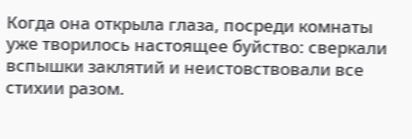Когда она открыла глаза, посреди комнаты уже творилось настоящее буйство: сверкали вспышки заклятий и неистовствовали все стихии разом.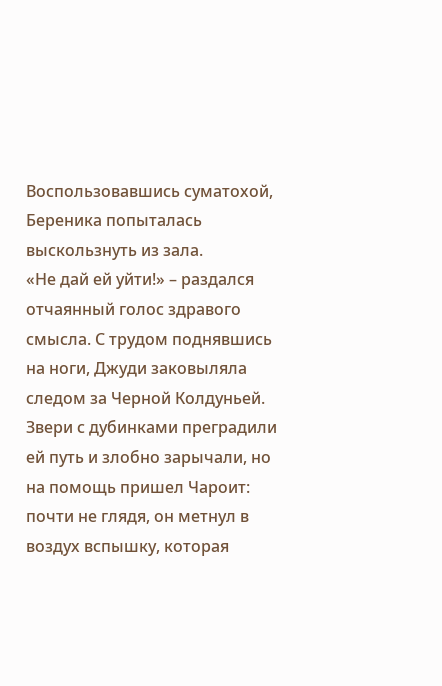Воспользовавшись суматохой, Береника попыталась выскользнуть из зала.
«Не дай ей уйти!» – раздался отчаянный голос здравого смысла. С трудом поднявшись на ноги, Джуди заковыляла следом за Черной Колдуньей. Звери с дубинками преградили ей путь и злобно зарычали, но на помощь пришел Чароит: почти не глядя, он метнул в воздух вспышку, которая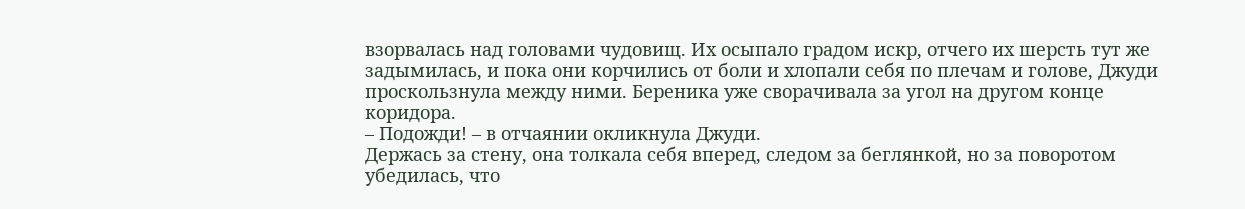взорвалась над головами чудовищ. Их осыпало градом искр, отчего их шерсть тут же задымилась, и пока они корчились от боли и хлопали себя по плечам и голове, Джуди проскользнула между ними. Береника уже сворачивала за угол на другом конце коридора.
– Подожди! – в отчаянии окликнула Джуди.
Держась за стену, она толкала себя вперед, следом за беглянкой, но за поворотом убедилась, что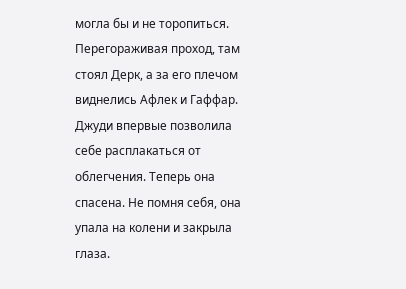могла бы и не торопиться. Перегораживая проход, там стоял Дерк, а за его плечом виднелись Афлек и Гаффар. Джуди впервые позволила себе расплакаться от облегчения. Теперь она спасена. Не помня себя, она упала на колени и закрыла глаза.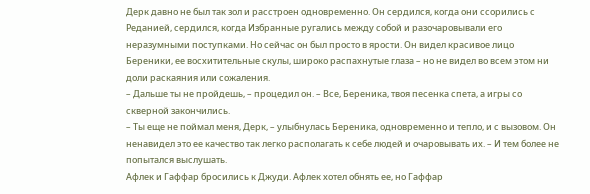Дерк давно не был так зол и расстроен одновременно. Он сердился, когда они ссорились с Реданией, сердился, когда Избранные ругались между собой и разочаровывали его неразумными поступками. Но сейчас он был просто в ярости. Он видел красивое лицо Береники, ее восхитительные скулы, широко распахнутые глаза – но не видел во всем этом ни доли раскаяния или сожаления.
– Дальше ты не пройдешь, – процедил он. – Все, Береника, твоя песенка спета, а игры со скверной закончились.
– Ты еще не поймал меня, Дерк, – улыбнулась Береника, одновременно и тепло, и с вызовом. Он ненавидел это ее качество так легко располагать к себе людей и очаровывать их. – И тем более не попытался выслушать.
Афлек и Гаффар бросились к Джуди. Афлек хотел обнять ее, но Гаффар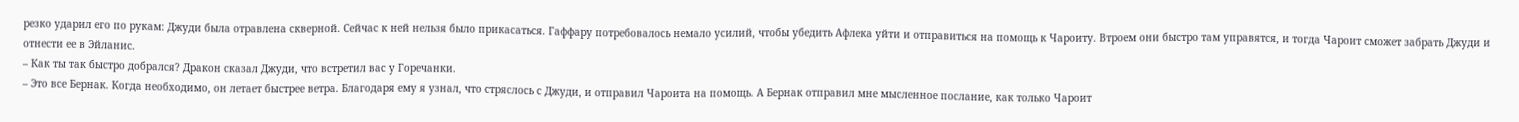резко ударил его по рукам: Джуди была отравлена скверной. Сейчас к ней нельзя было прикасаться. Гаффару потребовалось немало усилий, чтобы убедить Афлека уйти и отправиться на помощь к Чароиту. Втроем они быстро там управятся, и тогда Чароит сможет забрать Джуди и отнести ее в Эйланис.
– Как ты так быстро добрался? Дракон сказал Джуди, что встретил вас у Горечанки.
– Это все Бернак. Когда необходимо, он летает быстрее ветра. Благодаря ему я узнал, что стряслось с Джуди, и отправил Чароита на помощь. А Бернак отправил мне мысленное послание, как только Чароит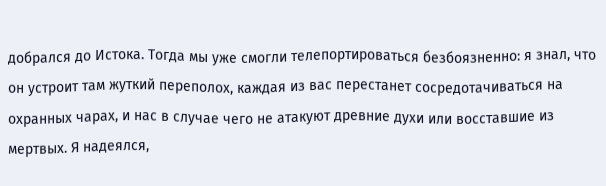добрался до Истока. Тогда мы уже смогли телепортироваться безбоязненно: я знал, что он устроит там жуткий переполох, каждая из вас перестанет сосредотачиваться на охранных чарах, и нас в случае чего не атакуют древние духи или восставшие из мертвых. Я надеялся,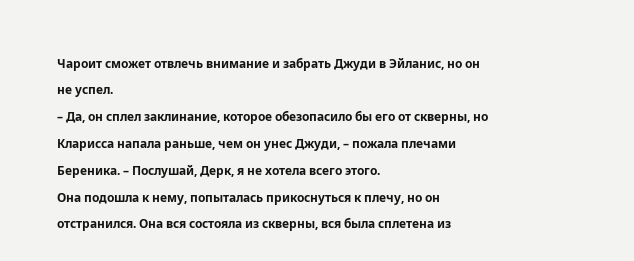Чароит сможет отвлечь внимание и забрать Джуди в Эйланис, но он не успел.
– Да, он сплел заклинание, которое обезопасило бы его от скверны, но Кларисса напала раньше, чем он унес Джуди, – пожала плечами Береника. – Послушай, Дерк, я не хотела всего этого.
Она подошла к нему, попыталась прикоснуться к плечу, но он отстранился. Она вся состояла из скверны, вся была сплетена из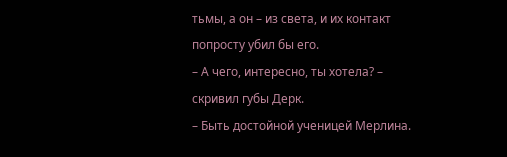тьмы, а он – из света, и их контакт попросту убил бы его.
– А чего, интересно, ты хотела? – скривил губы Дерк.
– Быть достойной ученицей Мерлина.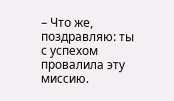– Что же, поздравляю: ты с успехом провалила эту миссию.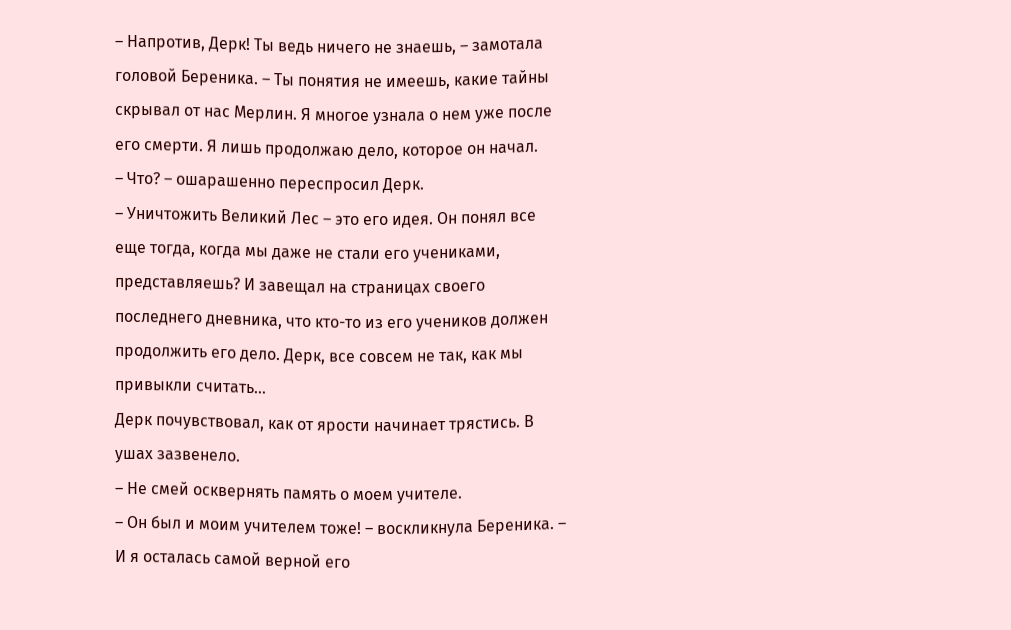– Напротив, Дерк! Ты ведь ничего не знаешь, – замотала головой Береника. – Ты понятия не имеешь, какие тайны скрывал от нас Мерлин. Я многое узнала о нем уже после его смерти. Я лишь продолжаю дело, которое он начал.
– Что? – ошарашенно переспросил Дерк.
– Уничтожить Великий Лес – это его идея. Он понял все еще тогда, когда мы даже не стали его учениками, представляешь? И завещал на страницах своего последнего дневника, что кто-то из его учеников должен продолжить его дело. Дерк, все совсем не так, как мы привыкли считать…
Дерк почувствовал, как от ярости начинает трястись. В ушах зазвенело.
– Не смей осквернять память о моем учителе.
– Он был и моим учителем тоже! – воскликнула Береника. – И я осталась самой верной его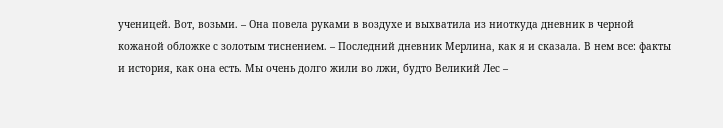ученицей. Вот, возьми. – Она повела руками в воздухе и выхватила из ниоткуда дневник в черной кожаной обложке с золотым тиснением. – Последний дневник Мерлина, как я и сказала. В нем все: факты и история, как она есть. Мы очень долго жили во лжи, будто Великий Лес –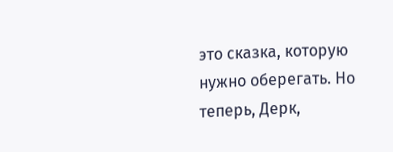это сказка, которую нужно оберегать. Но теперь, Дерк,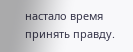настало время принять правду.